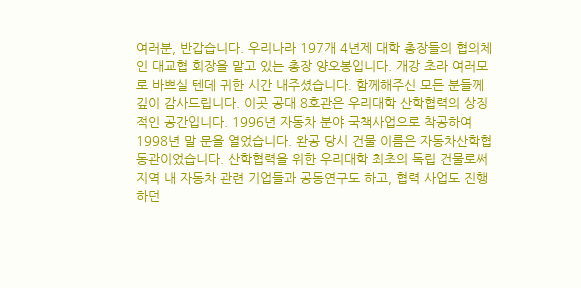여러분, 반갑습니다. 우리나라 197개 4년제 대학 총장들의 협의체인 대교협 회장을 맡고 있는 총장 양오봉입니다. 개강 초라 여러모로 바쁘실 텐데 귀한 시간 내주셨습니다. 함께해주신 모든 분들께 깊이 감사드립니다. 이곳 공대 8호관은 우리대학 산학협력의 상징적인 공간입니다. 1996년 자동차 분야 국책사업으로 착공하여 1998년 말 문을 열었습니다. 완공 당시 건물 이름은 자동차산학협동관이었습니다. 산학협력을 위한 우리대학 최초의 독립 건물로써 지역 내 자동차 관련 기업들과 공동연구도 하고, 협력 사업도 진행하던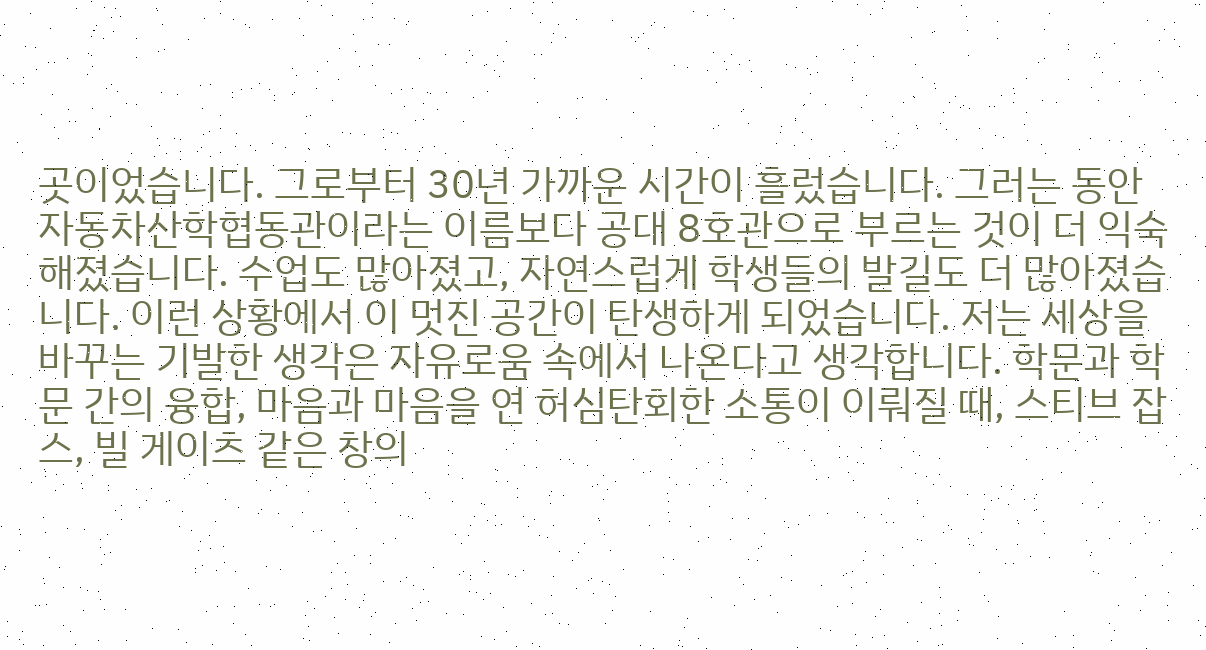곳이었습니다. 그로부터 30년 가까운 시간이 흘렀습니다. 그러는 동안 자동차산학협동관이라는 이름보다 공대 8호관으로 부르는 것이 더 익숙해졌습니다. 수업도 많아졌고, 자연스럽게 학생들의 발길도 더 많아졌습니다. 이런 상황에서 이 멋진 공간이 탄생하게 되었습니다. 저는 세상을 바꾸는 기발한 생각은 자유로움 속에서 나온다고 생각합니다. 학문과 학문 간의 융합, 마음과 마음을 연 허심탄회한 소통이 이뤄질 때, 스티브 잡스, 빌 게이츠 같은 창의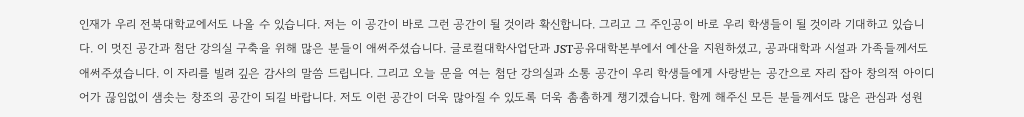인재가 우리 전북대학교에서도 나올 수 있습니다. 저는 이 공간이 바로 그런 공간이 될 것이라 확신합니다. 그리고 그 주인공이 바로 우리 학생들이 될 것이라 기대하고 있습니다. 이 멋진 공간과 첨단 강의실 구축을 위해 많은 분들이 애써주셨습니다. 글로컬대학사업단과 JST공유대학본부에서 예산을 지원하셨고, 공과대학과 시설과 가족들께서도 애써주셨습니다. 이 자리를 빌려 깊은 감사의 말씀 드립니다. 그리고 오늘 문을 여는 첨단 강의실과 소통 공간이 우리 학생들에게 사랑받는 공간으로 자리 잡아 창의적 아이디어가 끊임없이 샘솟는 창조의 공간이 되길 바랍니다. 저도 이런 공간이 더욱 많아질 수 있도록 더욱 촘촘하게 챙기겠습니다. 함께 해주신 모든 분들께서도 많은 관심과 성원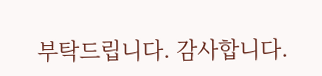부탁드립니다. 감사합니다.